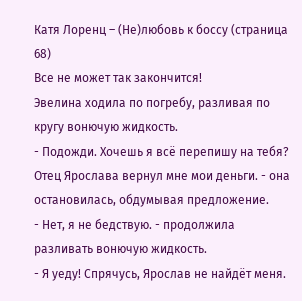Катя Лоренц – (Не)любовь к боссу (страница 68)
Все не может так закончится!
Эвелина ходила по погребу, разливая по кругу вонючую жидкость.
- Подожди. Хочешь я всё перепишу на тебя? Отец Ярослава вернул мне мои деньги. - она остановилась, обдумывая предложение.
- Нет, я не бедствую. - продолжила разливать вонючую жидкость.
- Я уеду! Спрячусь, Ярослав не найдёт меня.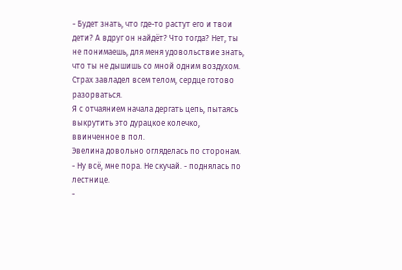- Будет знать, что где-то растут его и твои дети? А вдруг он найдёт? Что тогда? Нет, ты не понимаешь, для меня удовольствие знать, что ты не дышишь со мной одним воздухом.
Страх завладел всем телом, сердце готово разорваться.
Я с отчаянием начала дергать цепь, пытаясь выкрутить это дурацкое колечко, ввинченное в пол.
Эвелина довольно огляделась по сторонам.
- Ну всё, мне пора. Не скучай. - поднялась по лестнице.
-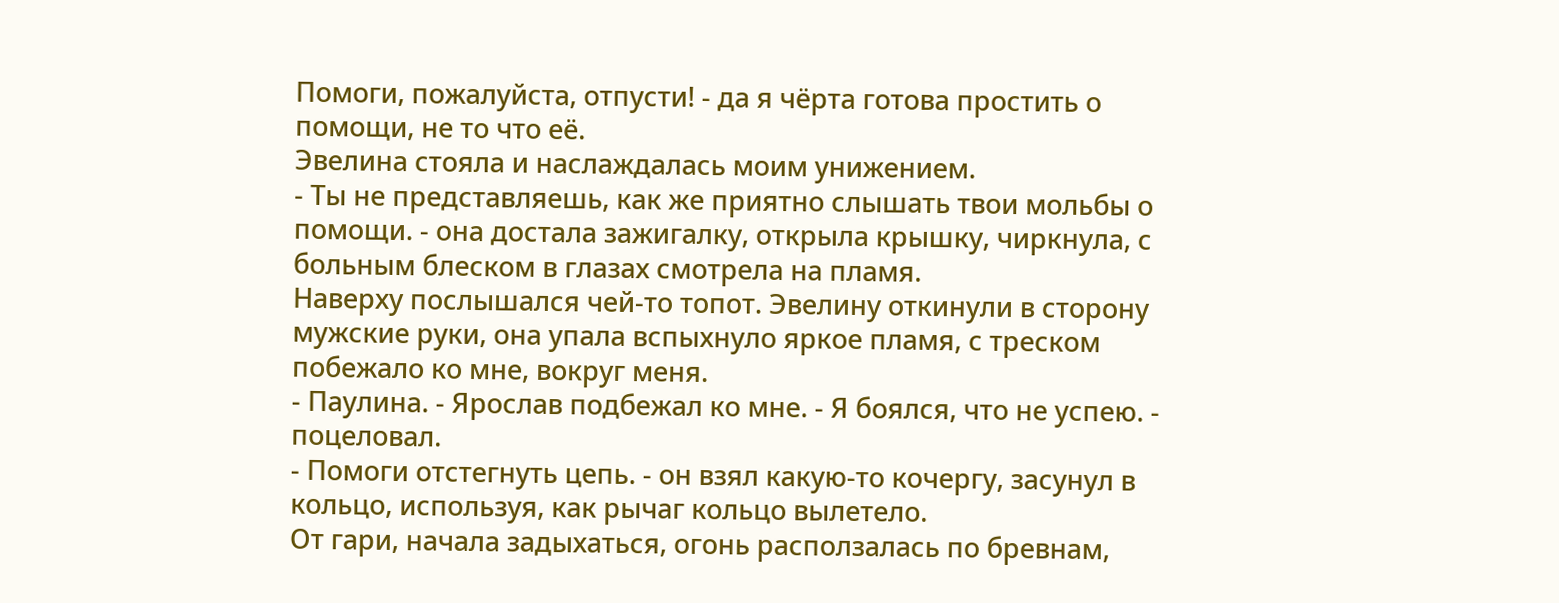Помоги, пожалуйста, отпусти! - да я чёрта готова простить о помощи, не то что её.
Эвелина стояла и наслаждалась моим унижением.
- Ты не представляешь, как же приятно слышать твои мольбы о помощи. - она достала зажигалку, открыла крышку, чиркнула, с больным блеском в глазах смотрела на пламя.
Наверху послышался чей-то топот. Эвелину откинули в сторону мужские руки, она упала вспыхнуло яркое пламя, с треском побежало ко мне, вокруг меня.
- Паулина. - Ярослав подбежал ко мне. - Я боялся, что не успею. - поцеловал.
- Помоги отстегнуть цепь. - он взял какую-то кочергу, засунул в кольцо, используя, как рычаг кольцо вылетело.
От гари, начала задыхаться, огонь расползалась по бревнам,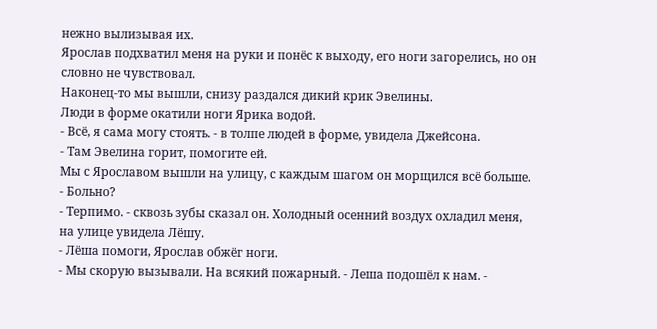нежно вылизывая их.
Ярослав подхватил меня на руки и понёс к выходу, его ноги загорелись, но он словно не чувствовал.
Наконец-то мы вышли, снизу раздался дикий крик Эвелины.
Люди в форме окатили ноги Ярика водой.
- Всё, я сама могу стоять. - в толпе людей в форме, увидела Джейсона.
- Там Эвелина горит, помогите ей.
Мы с Ярославом вышли на улицу, с каждым шагом он морщился всё больше.
- Больно?
- Терпимо. - сквозь зубы сказал он. Холодный осенний воздух охладил меня, на улице увидела Лёшу.
- Лёша помоги, Ярослав обжёг ноги.
- Мы скорую вызывали. На всякий пожарный. - Леша подошёл к нам. -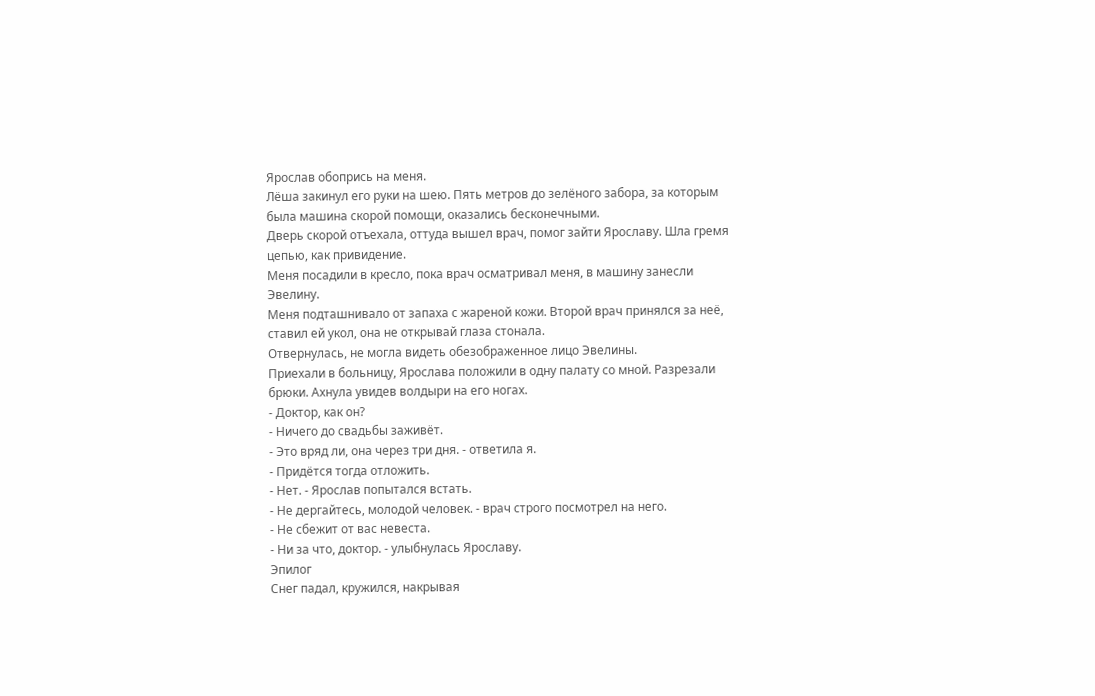Ярослав обопрись на меня.
Лёша закинул его руки на шею. Пять метров до зелёного забора, за которым была машина скорой помощи, оказались бесконечными.
Дверь скорой отъехала, оттуда вышел врач, помог зайти Ярославу. Шла гремя цепью, как привидение.
Меня посадили в кресло, пока врач осматривал меня, в машину занесли Эвелину.
Меня подташнивало от запаха с жареной кожи. Второй врач принялся за неё, ставил ей укол, она не открывай глаза стонала.
Отвернулась, не могла видеть обезображенное лицо Эвелины.
Приехали в больницу, Ярослава положили в одну палату со мной. Разрезали брюки. Ахнула увидев волдыри на его ногах.
- Доктор, как он?
- Ничего до свадьбы заживёт.
- Это вряд ли, она через три дня. - ответила я.
- Придётся тогда отложить.
- Нет. - Ярослав попытался встать.
- Не дергайтесь, молодой человек. - врач строго посмотрел на него.
- Не сбежит от вас невеста.
- Ни за что, доктор. - улыбнулась Ярославу.
Эпилог
Снег падал, кружился, накрывая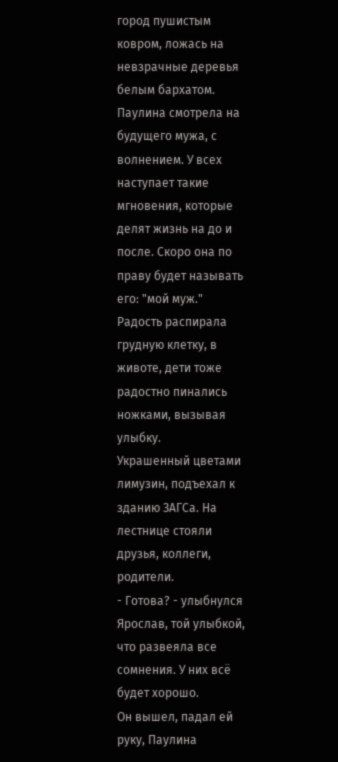город пушистым ковром, ложась на невзрачные деревья белым бархатом.
Паулина смотрела на будущего мужа, с волнением. У всех наступает такие мгновения, которые делят жизнь на до и после. Скоро она по праву будет называть его: "мой муж."
Радость распирала грудную клетку, в животе, дети тоже радостно пинались ножками, вызывая улыбку.
Украшенный цветами лимузин, подъехал к зданию ЗАГСа. На лестнице стояли друзья, коллеги, родители.
- Готова? - улыбнулся Ярослав, той улыбкой, что развеяла все сомнения. У них всё будет хорошо.
Он вышел, падал ей руку, Паулина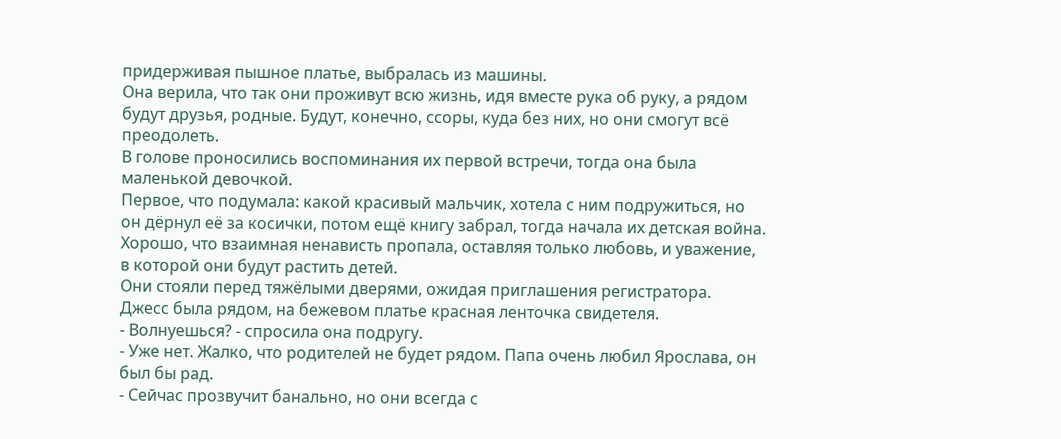придерживая пышное платье, выбралась из машины.
Она верила, что так они проживут всю жизнь, идя вместе рука об руку, а рядом будут друзья, родные. Будут, конечно, ссоры, куда без них, но они смогут всё преодолеть.
В голове проносились воспоминания их первой встречи, тогда она была маленькой девочкой.
Первое, что подумала: какой красивый мальчик, хотела с ним подружиться, но он дёрнул её за косички, потом ещё книгу забрал, тогда начала их детская война.
Хорошо, что взаимная ненависть пропала, оставляя только любовь, и уважение, в которой они будут растить детей.
Они стояли перед тяжёлыми дверями, ожидая приглашения регистратора.
Джесс была рядом, на бежевом платье красная ленточка свидетеля.
- Волнуешься? - спросила она подругу.
- Уже нет. Жалко, что родителей не будет рядом. Папа очень любил Ярослава, он был бы рад.
- Сейчас прозвучит банально, но они всегда с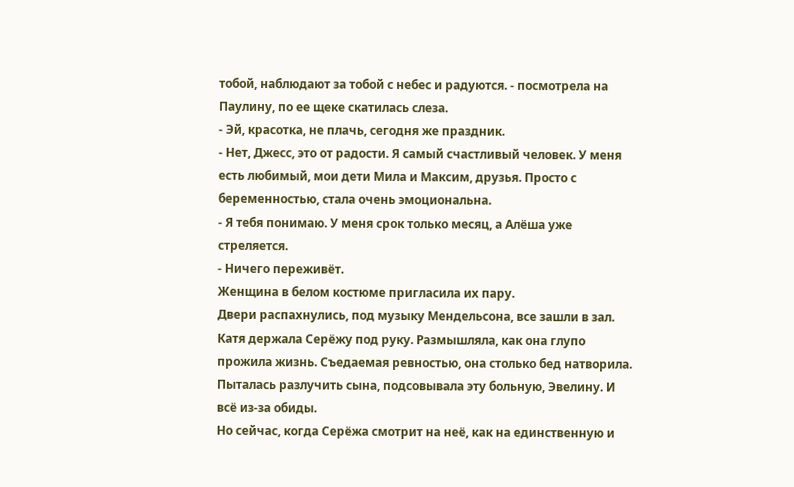тобой, наблюдают за тобой с небес и радуются. - посмотрела на Паулину, по ее щеке скатилась слеза.
- Эй, красотка, не плачь, сегодня же праздник.
- Нет, Джесс, это от радости. Я самый счастливый человек. У меня есть любимый, мои дети Мила и Максим, друзья. Просто с беременностью, стала очень эмоциональна.
- Я тебя понимаю. У меня срок только месяц, а Алёша уже стреляется.
- Ничего переживёт.
Женщина в белом костюме пригласила их пару.
Двери распахнулись, под музыку Мендельсона, все зашли в зал.
Катя держала Серёжу под руку. Размышляла, как она глупо прожила жизнь. Съедаемая ревностью, она столько бед натворила. Пыталась разлучить сына, подсовывала эту больную, Эвелину. И всё из-за обиды.
Но сейчас, когда Серёжа смотрит на неё, как на единственную и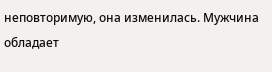неповторимую, она изменилась. Мужчина обладает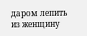даром лепить из женщину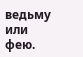ведьму или фею.